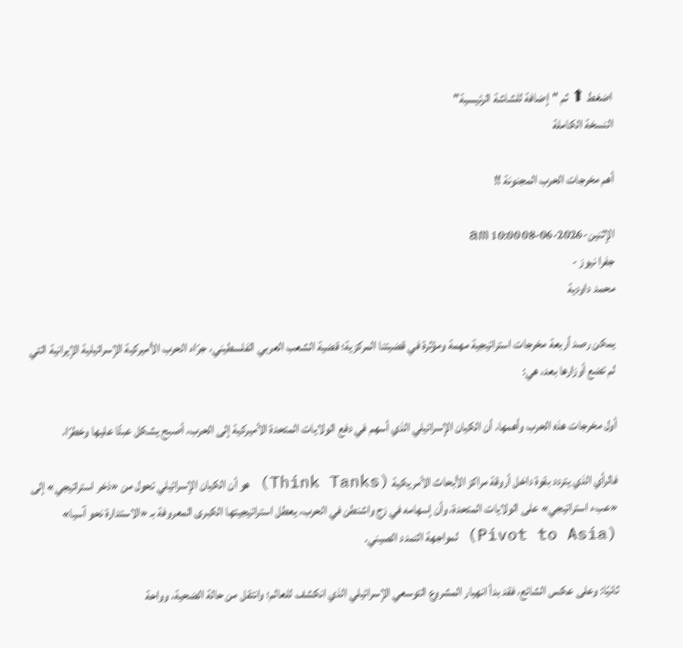اضغط ⬆ ثم "إضافة للشاشة الرئيسية"
النسخة الكاملة

أهم مخرجات الحرب المجنونة !!

الإثنين-2026-06-08 10:00 am
جفرا نيوز -
محمد داودية

يمكن رصد أربعة مخرجات استراتيجية مهمة ومؤثرة في قضيتنا المركزية؛ قضية الشعب العربي الفلسطيني، جرّاء الحرب الأميركية الإسرائيلية الإيرانية التي لم تضع أوزارها بعد، هي:

أول مخرجات هذه الحرب وأهمها، أن الكيان الإسرائيلي الذي أسهم في دفع الولايات المتحدة الأميركية إلى الحرب، أصبح يشكل عبئًا عليها وخطرًا،

فالرأي الذي يتردد بقوة داخل أروقة مراكز الأبحاث الأمريكية (Think Tanks) هو أن الكيان الإسرائيلي تحول من «ذخر استراتيجي» إلى «عبء استراتيجي» على الولايات المتحدة، وأن إسهامه في زج واشنطن في الحرب، يعطل استراتيجيتها الكبرى المعروفة بـ «الاستدارة نحو آسيا» (Pivot to Asia) لمواجهة التمدد الصيني.

ثانيًا: وعلى عكس الشائع، فقد بدأ انهيار المشروع التوسعي الإسرائيلي الذي انكشف للعالم؛ وانتقل من حالة الضحية، وواحة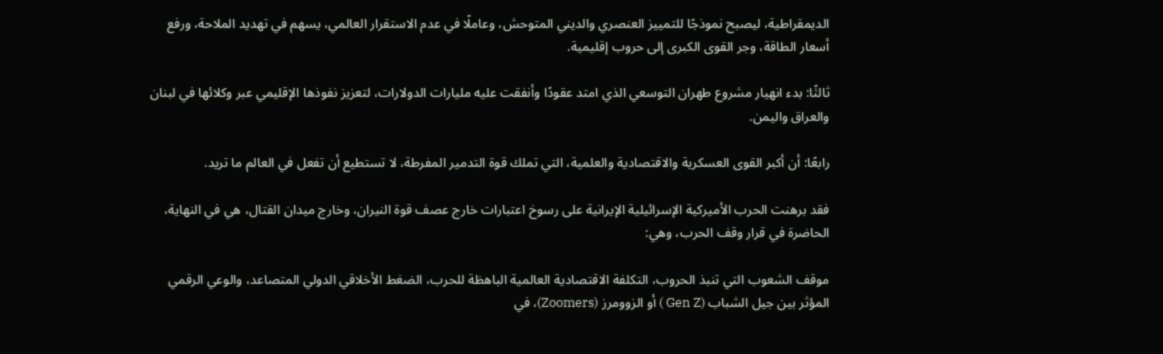الديمقراطية، ليصبح نموذجًا للتمييز العنصري والديني المتوحش، وعاملًا في عدم الاستقرار العالمي، يسهم في تهديد الملاحة، ورفع أسعار الطاقة، وجر القوى الكبرى إلى حروب إقليمية.

ثالثًا: بدء انهيار مشروع طهران التوسعي الذي امتد عقودًا وأنفقت عليه مليارات الدولارات، لتعزيز نفوذها الإقليمي عبر وكلائها في لبنان والعراق واليمن.

رابعًا: أن أكبر القوى العسكرية والاقتصادية والعلمية، التي تملك قوة التدمير المفرطة، لا تستطيع أن تفعل في العالم ما تريد.

فقد برهنت الحرب الأميركية الإسرائيلية الإيرانية على رسوخ اعتبارات خارج عصف قوة النيران، وخارج ميدان القتال، هي في النهاية، الحاضرة في قرار وقف الحرب، وهي:

موقف الشعوب التي تنبذ الحروب، التكلفة الاقتصادية العالمية الباهظة للحرب، الضغط الأخلاقي الدولي المتصاعد، والوعي الرقمي المؤثر بين جيل الشباب (Gen Z ) أو الزوومرز (Zoomers)، في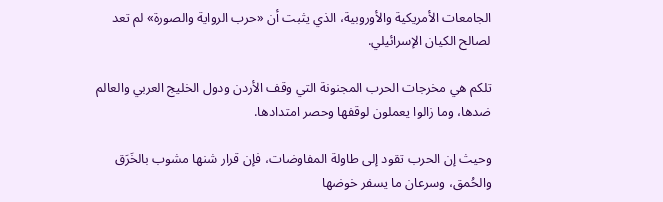الجامعات الأمريكية والأوروبية، الذي يثبت أن «حرب الرواية والصورة» لم تعد لصالح الكيان الإسرائيلي.

تلكم هي مخرجات الحرب المجنونة التي وقف الأردن ودول الخليج العربي والعالم ضدها، وما زالوا يعملون لوقفها وحصر امتدادها.

وحيث إن الحرب تقود إلى طاولة المفاوضات، فإن قرار شنها مشوب بالخَرَق والحُمق، وسرعان ما يسفر خوضها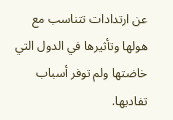عن ارتدادات تتناسب مع هولها وتأثيرها في الدول التي خاضتها ولم توفر أسباب تفاديها.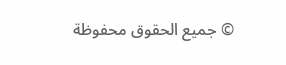© جميع الحقوق محفوظة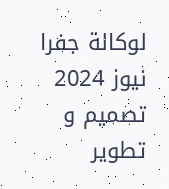لوكالة جفرا نيوز 2024
تصميم و تطوير